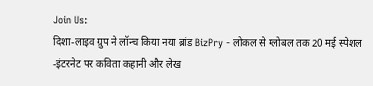Join Us:
दिशा-लाइव ग्रुप ने लॉन्च किया नया ब्रांड BizPry - लोकल से ग्लोबल तक 20 मई स्पेशल -इंटरनेट पर कविता कहानी और लेख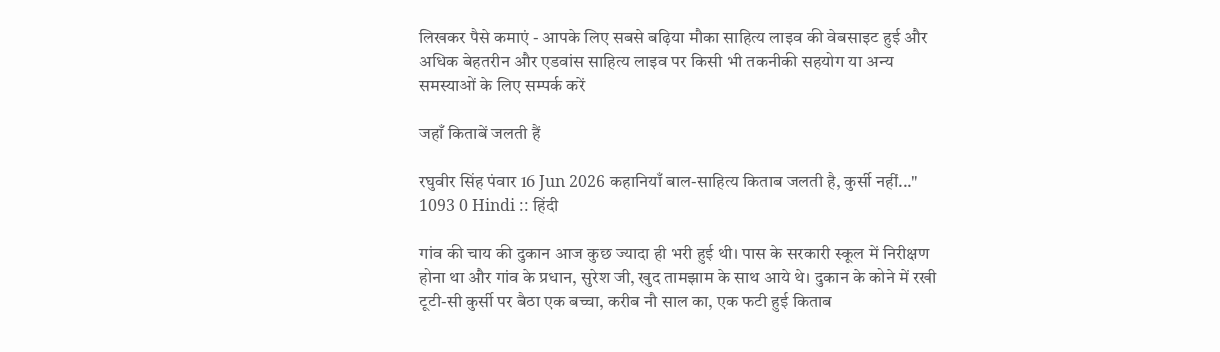लिखकर पैसे कमाएं - आपके लिए सबसे बढ़िया मौका साहित्य लाइव की वेबसाइट हुई और अधिक बेहतरीन और एडवांस साहित्य लाइव पर किसी भी तकनीकी सहयोग या अन्य समस्याओं के लिए सम्पर्क करें

जहाँ किताबें जलती हैं

रघुवीर सिंह पंवार 16 Jun 2026 कहानियाँ बाल-साहित्य किताब जलती है, कुर्सी नहीं..." 1093 0 Hindi :: हिंदी

गांव की चाय की दुकान आज कुछ ज्यादा ही भरी हुई थी। पास के सरकारी स्कूल में निरीक्षण होना था और गांव के प्रधान, सुरेश जी, खुद तामझाम के साथ आये थे। दुकान के कोने में रखी टूटी-सी कुर्सी पर बैठा एक बच्चा, करीब नौ साल का, एक फटी हुई किताब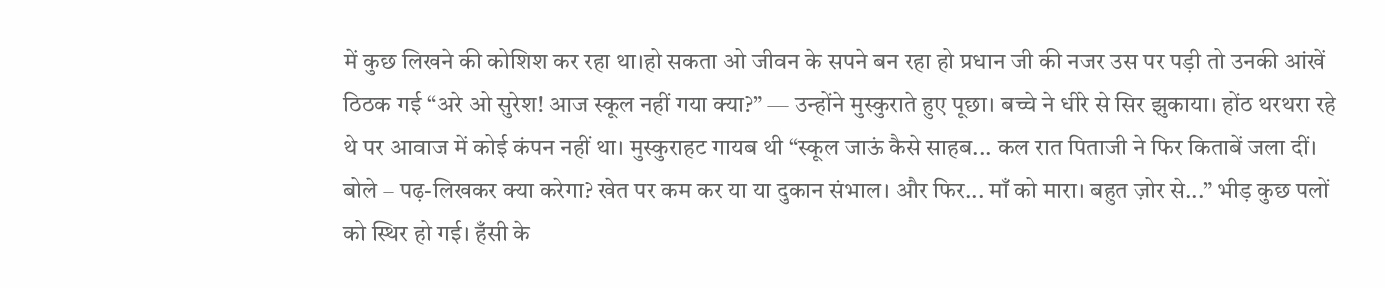में कुछ लिखने की कोशिश कर रहा था।हो सकता ओ जीवन के सपने बन रहा हो प्रधान जी की नजर उस पर पड़ी तो उनकी आंखें ठिठक गई “अरे ओ सुरेश! आज स्कूल नहीं गया क्या?” — उन्होंने मुस्कुराते हुए पूछा। बच्चे ने धीरे से सिर झुकाया। होंठ थरथरा रहे थे पर आवाज में कोई कंपन नहीं था। मुस्कुराहट गायब थी “स्कूल जाऊं कैसे साहब... कल रात पिताजी ने फिर किताबें जला दीं। बोले – पढ़-लिखकर क्या करेगा? खेत पर कम कर या या दुकान संभाल। और फिर... माँ को मारा। बहुत ज़ोर से...” भीड़ कुछ पलों को स्थिर हो गई। हँसी के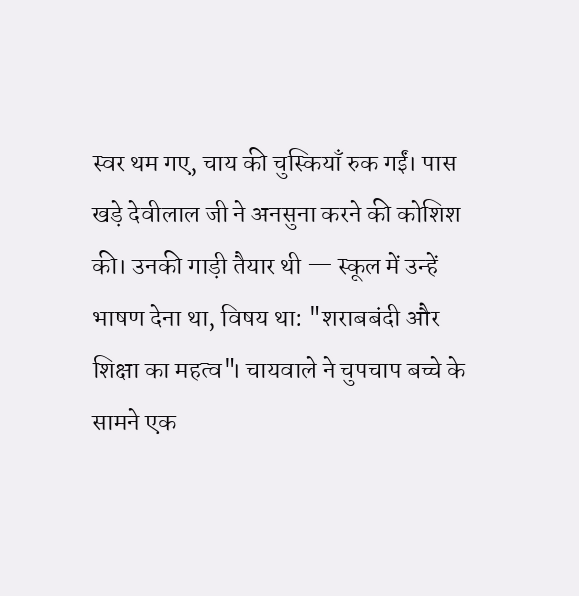स्वर थम गए, चाय की चुस्कियाँ रुक गईं। पास खड़े देवीलाल जी ने अनसुना करने की कोशिश की। उनकी गाड़ी तैयार थी — स्कूल में उन्हें भाषण देना था, विषय था: "शराबबंदी और शिक्षा का महत्व"। चायवाले ने चुपचाप बच्चे के सामने एक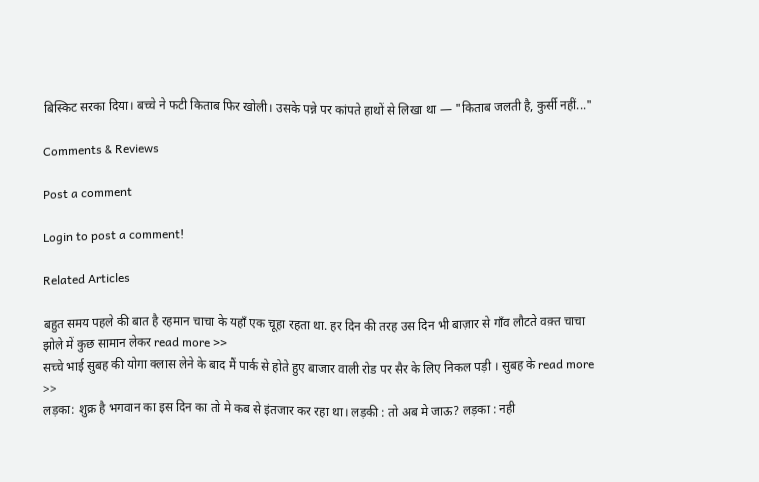बिस्किट सरका दिया। बच्चे ने फटी किताब फिर खोली। उसके पन्ने पर कांपते हाथों से लिखा था — "किताब जलती है, कुर्सी नहीं..."

Comments & Reviews

Post a comment

Login to post a comment!

Related Articles

बहुत समय पहले की बात है रहमान चाचा के यहाँ एक चूहा रहता था. हर दिन की तरह उस दिन भी बाज़ार से गाँव लौटते वक़्त चाचा झोले में कुछ सामान लेकर read more >>
सच्चे भाई सुबह की योगा क्लास लेने के बाद मैं पार्क से होते हुए बाजार वाली रोड पर सैर के लिए निकल पड़ी । सुबह के read more >>
लड़का: शुक्र है भगवान का इस दिन का तो मे कब से इंतजार कर रहा था। लड़की : तो अब मे जाऊ? लड़का : नही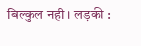बिल्कुल नही। लड़की :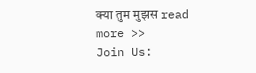क्या तुम मुझस read more >>
Join Us: